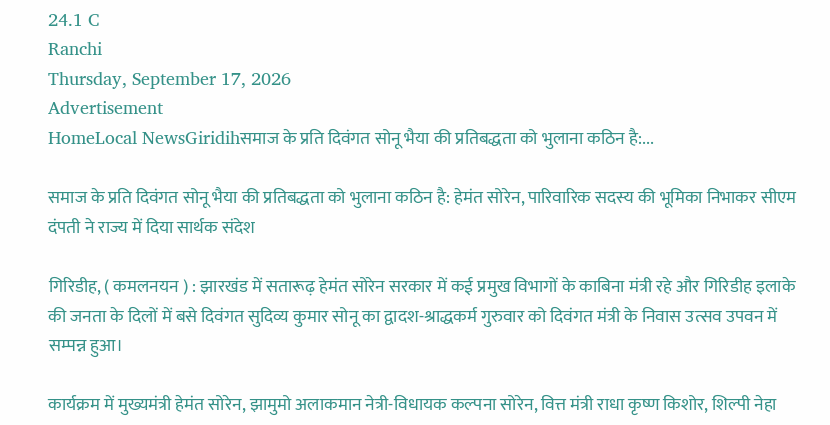24.1 C
Ranchi
Thursday, September 17, 2026
Advertisement
HomeLocal NewsGiridihसमाज के प्रति दिवंगत सोनू भैया की प्रतिबद्धता को भुलाना कठिन है:...

समाज के प्रति दिवंगत सोनू भैया की प्रतिबद्धता को भुलाना कठिन है: हेमंत सोरेन, पारिवारिक सदस्य की भूमिका निभाकर सीएम दंपती ने राज्य में दिया सार्थक संदेश

गिरिडीह, ( कमलनयन ) : झारखंड में सतारूढ़ हेमंत सोरेन सरकार में कई प्रमुख विभागों के काबिना मंत्री रहे और गिरिडीह इलाके की जनता के दिलों में बसे दिवंगत सुदिव्य कुमार सोनू का द्वादश-श्राद्धकर्म गुरुवार को दिवंगत मंत्री के निवास उत्सव उपवन में सम्पन्न हुआ।

कार्यक्रम में मुख्यमंत्री हेमंत सोरेन, झामुमो अलाकमान नेत्री-विधायक कल्पना सोरेन, वित्त मंत्री राधा कृष्ण किशोर, शिल्पी नेहा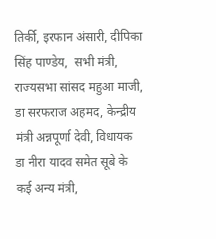तिर्की, इरफान अंसारी, दीपिका सिंह पाण्डेय,  सभी मंत्री, राज्यसभा सांसद महुआ माजी, डा सरफराज अहमद, केन्द्रीय मंत्री अन्नपूर्णा देवी, विधायक डा नीरा यादव समेत सूबे के कई अन्य मंत्री,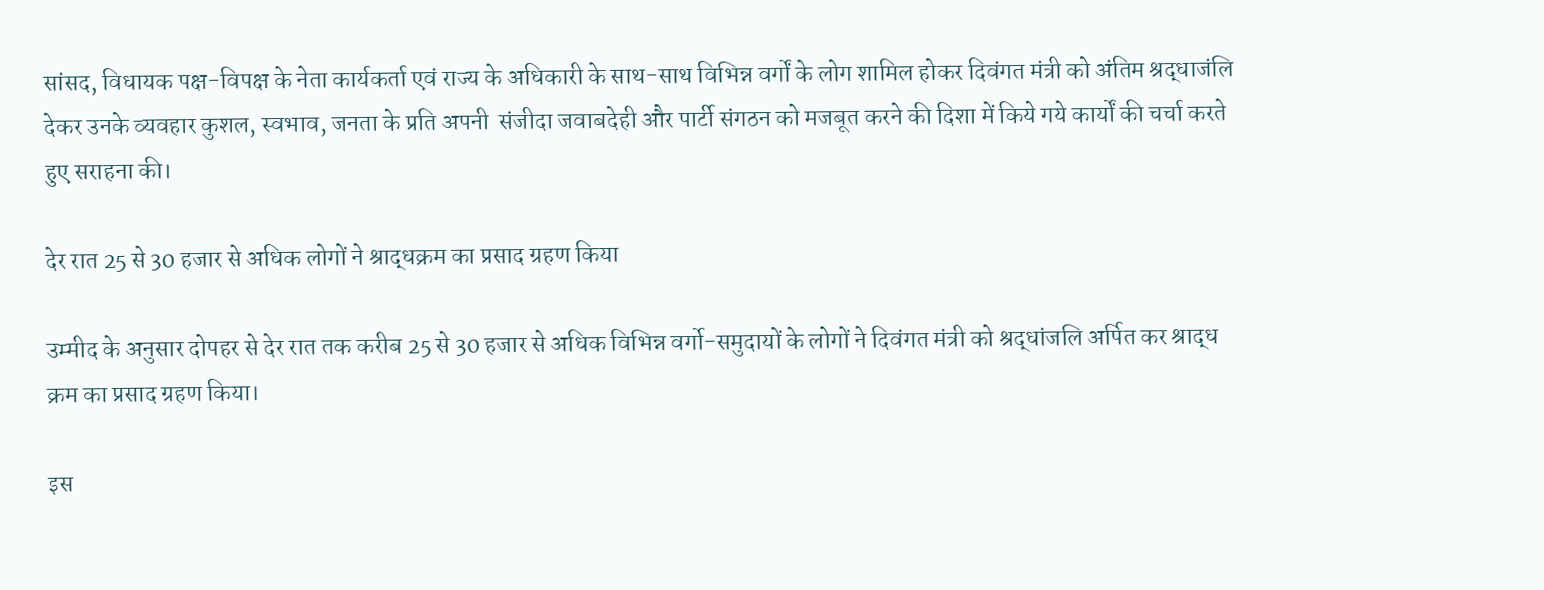सांसद, विधायक पक्ष-विपक्ष के नेता कार्यकर्ता एवं राज्य के अधिकारी के साथ-साथ विभिन्न वर्गों के लोग शामिल होकर दिवंगत मंत्री को अंतिम श्रद्धाजंलि देकर उनके व्यवहार कुशल, स्वभाव, जनता के प्रति अपनी  संजीदा जवाबदेही और पार्टी संगठन को मजबूत करने की दिशा में किये गये कार्यों की चर्चा करते हुए सराहना की।

देर रात 25 से 30 हजार से अधिक लोगों ने श्राद्धक्रम का प्रसाद ग्रहण किया

उम्मीद के अनुसार दोपहर से देर रात तक करीब 25 से 30 हजार से अधिक विभिन्न वर्गो-समुदायों के लोगों ने दिवंगत मंत्री को श्रद्धांजलि अर्पित कर श्राद्ध क्रम का प्रसाद ग्रहण किया।

इस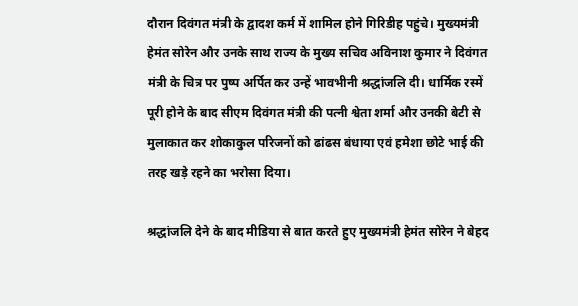दौरान दिवंगत मंत्री के द्वादश कर्म में शामिल होने गिरिडीह पहुंचे। मुख्यमंत्री हेमंत सोरेन और उनके साथ राज्य के मुख्य सचिव अविनाश कुमार ने दिवंगत मंत्री के चित्र पर पुष्प अर्पित कर उन्हें भावभीनी श्रद्धांजलि दी। धार्मिक रस्में पूरी होने के बाद सीएम दिवंगत मंत्री की पत्नी श्वेता शर्मा और उनकी बेटी से मुलाकात कर शोकाकुल परिजनों को ढांढस बंधाया एवं हमेशा छोटे भाई की तरह खड़े रहने का भरोसा दिया।

श्रद्धांजलि देने के बाद मीडिया से बात करते हुए मुख्यमंत्री हेमंत सोरेन ने बेहद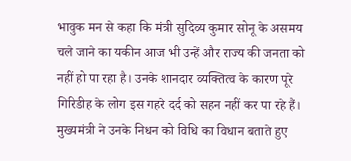भावुक मन से कहा कि मंत्री सुदिव्य कुमार सोनू के असमय चले जाने का यकीन आज भी उन्हें और राज्य की जनता को नहीं हो पा रहा है। उनके शानदार व्यक्तित्व के कारण पूरे गिरिडीह के लोग इस गहरे दर्द को सहन नहीं कर पा रहे हैं। मुख्यमंत्री ने उनके निधन को विधि का विधान बताते हुए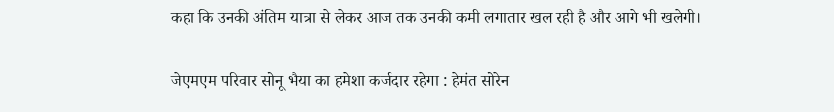कहा कि उनकी अंतिम यात्रा से लेकर आज तक उनकी कमी लगातार खल रही है और आगे भी खलेगी।

जेएमएम परिवार सोनू भैया का हमेशा कर्जदार रहेगा : हेमंत सोरेन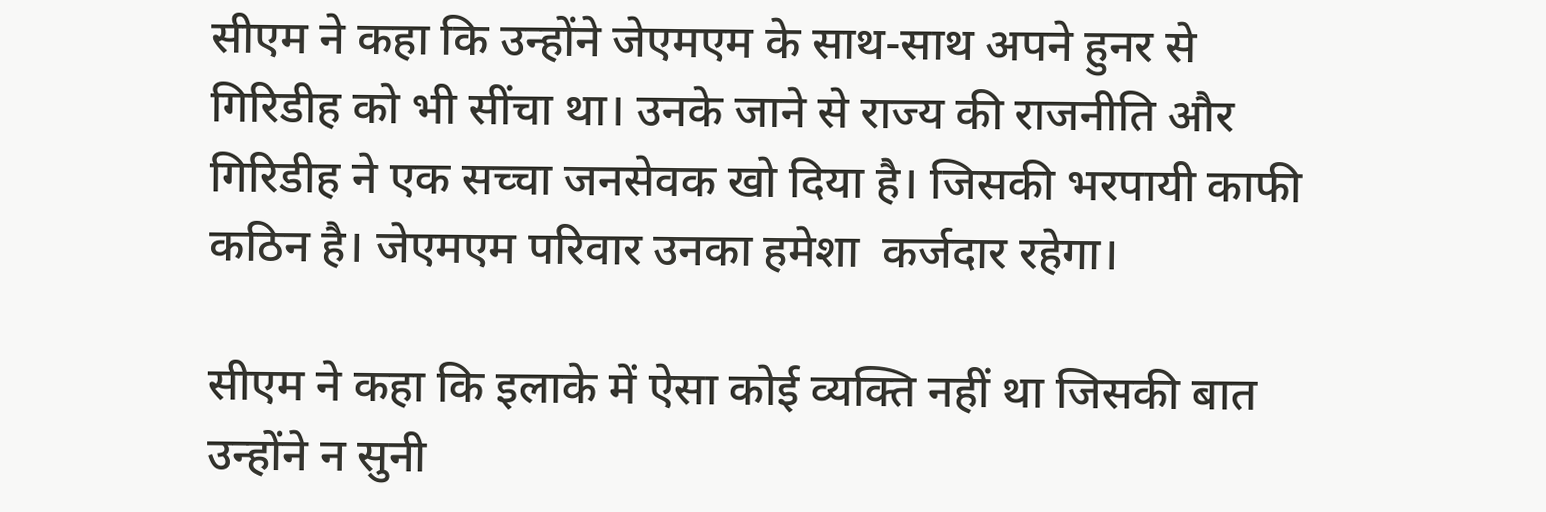सीएम ने कहा कि उन्होंने जेएमएम के साथ-साथ अपने हुनर से गिरिडीह को भी सींचा था। उनके जाने से राज्य की राजनीति और गिरिडीह ने एक सच्चा जनसेवक खो दिया है। जिसकी भरपायी काफी कठिन है। जेएमएम परिवार उनका हमेशा  कर्जदार रहेगा।

सीएम ने कहा कि इलाके में ऐसा कोई व्यक्ति नहीं था जिसकी बात उन्होंने न सुनी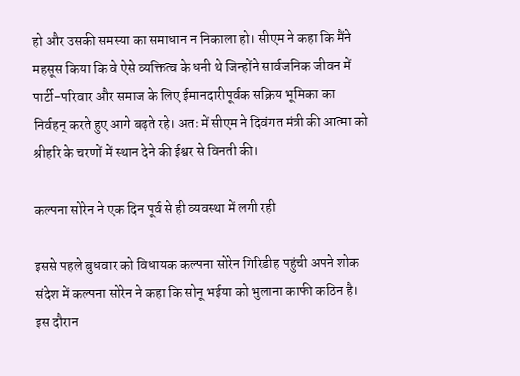हो और उसकी समस्या का समाधान न निकाला हो। सीएम ने कहा कि मैंने महसूस किया कि वे ऐसे व्यक्तित्व के धनी थे जिन्होंने सार्वजनिक जीवन में पार्टी-परिवार और समाज के लिए ईमानदारीपूर्वक सक्रिय भूमिका का निर्वहन् करते हुए आगे बढ़ते रहे। अतः में सीएम ने दिवंगत मंत्री की आत्मा को श्रीहरि के चरणों में स्थान देने की ईश्वर से विनती की।

कल्पना सोरेन ने एक दिन पूर्व से ही व्यवस्था में लगी रही

इससे पहले बुधवार को विधायक कल्पना सोरेन गिरिडीह पहुंची अपने शोक संदेश में कल्पना सोरेन ने कहा कि सोनू भईया को भुलाना काफी कठिन है। इस दौरान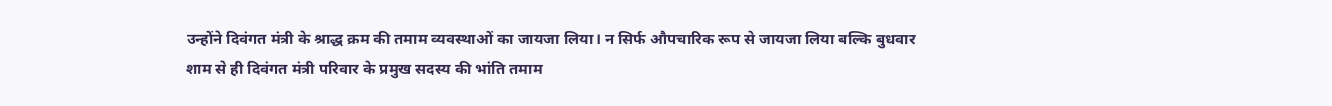उन्होंने दिवंगत मंत्री के श्राद्ध क्रम की तमाम व्यवस्थाओं का जायजा लिया। न सिर्फ औपचारिक रूप से जायजा लिया बल्कि बुधवार शाम से ही दिवंगत मंत्री परिवार के प्रमुख सदस्य की भांति तमाम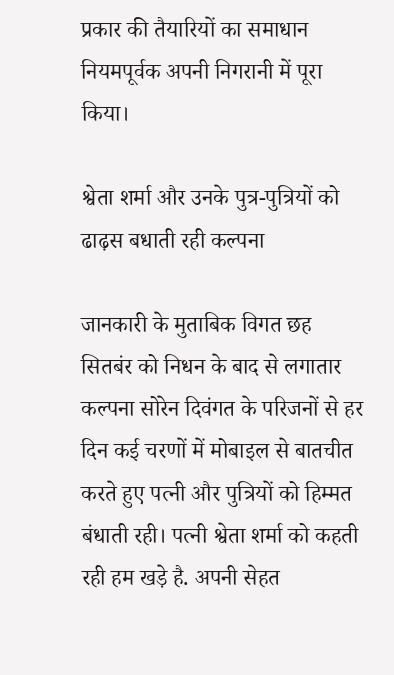प्रकार की तैयारियों का समाधान नियमपूर्वक अपनी निगरानी में पूरा किया।

श्वेता शर्मा और उनके पुत्र-पुत्रियों को ढाढ़स बधाती रही कल्पना

जानकारी के मुताबिक विगत छह सितबंर को निधन के बाद से लगातार कल्पना सोरेन दिवंगत के परिजनों से हर दिन कई चरणों में मोबाइल से बातचीत करते हुए पत्नी और पुत्रियों को हिम्मत बंधाती रही। पत्नी श्वेता शर्मा को कहती रही हम खड़े है. अपनी सेहत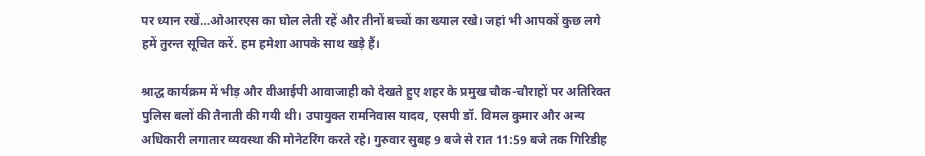पर ध्यान रखें…ओआरएस का घोल लेती रहें और तीनों बच्चों का ख्याल रखे। जहां भी आपकों कुछ लगे हमें तुरन्त सूचित करें. हम हमेशा आपके साथ खड़े हैं।

श्राद्ध कार्यक्रम में भीड़ और वीआईपी आवाजाही को देखते हुए शहर के प्रमुख चौक-चौराहों पर अतिरिक्त पुलिस बलों की तैनाती की गयी थी। उपायुक्त रामनिवास यादव, एसपी डॉ. विमल कुमार और अन्य अधिकारी लगातार व्यवस्था की मोनेटरिंग करते रहे। गुरुवार सुबह 9 बजे से रात 11:59 बजे तक गिरिडीह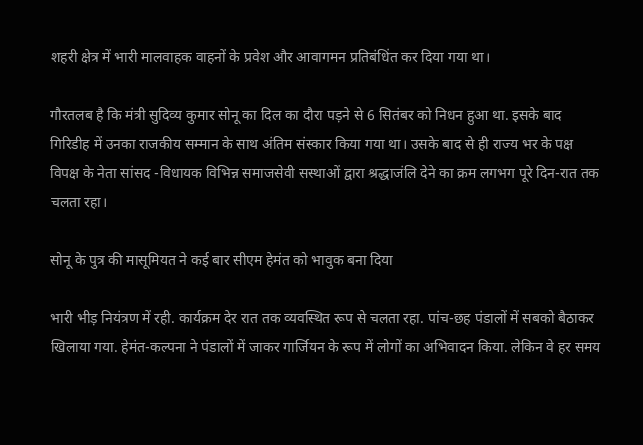शहरी क्षेत्र में भारी मालवाहक वाहनों के प्रवेश और आवागमन प्रतिबंधिंत कर दिया गया था।

गौरतलब है कि मंत्री सुदिव्य कुमार सोनू का दिल का दौरा पड़ने से 6 सितंबर को निधन हुआ था. इसके बाद गिरिडीह में उनका राजकीय सम्मान के साथ अंतिम संस्कार किया गया था। उसके बाद से ही राज्य भर के पक्ष विपक्ष के नेता सांसद -विधायक विभिन्न समाजसेवी सस्थाओं द्वारा श्रद्धाजंलि देने का क्रम लगभग पूरे दिन-रात तक चलता रहा।

सोनू के पुत्र की मासूमियत ने कई बार सीएम हेमंत को भावुक बना दिया

भारी भीड़ नियंत्रण में रही. कार्यक्रम देर रात तक व्यवस्थित रूप से चलता रहा. पांच-छह पंडालों में सबको बैठाकर खिलाया गया. हेमंत-कल्पना ने पंडालों में जाकर गार्जियन के रूप में लोगों का अभिवादन किया. लेकिन वे हर समय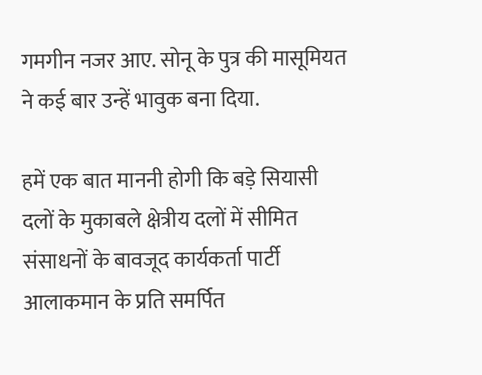गमगीन नजर आए. सोनू के पुत्र की मासूमियत ने कई बार उन्हें भावुक बना दिया.

हमें एक बात माननी होगी कि बड़े सियासी दलों के मुकाबले क्षेत्रीय दलों में सीमित संसाधनों के बावजूद कार्यकर्ता पार्टी आलाकमान के प्रति समर्पित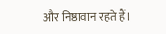और निष्ठावान रहते हैं।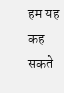हम यह कह सकते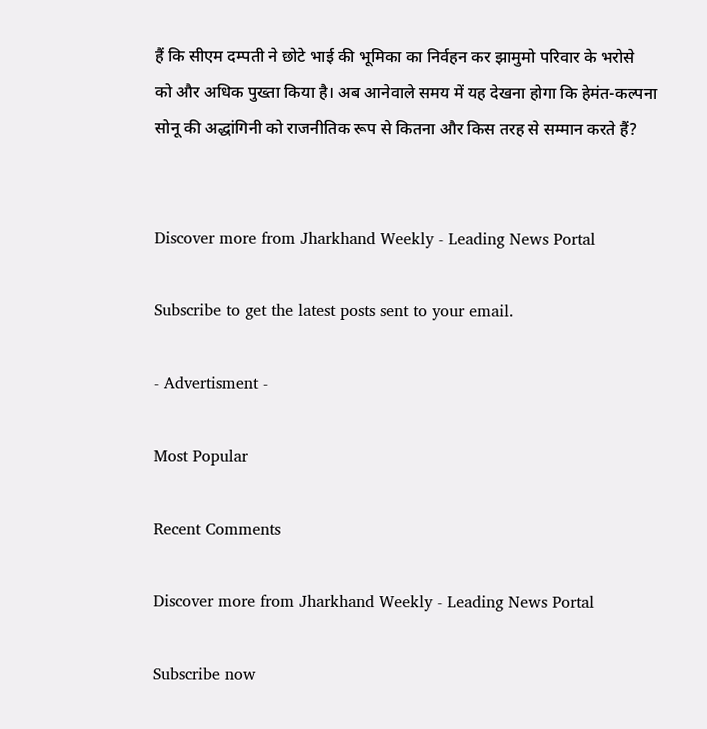हैं कि सीएम दम्पती ने छोटे भाई की भूमिका का निर्वहन कर झामुमो परिवार के भरोसे को और अधिक पुख्ता किया है। अब आनेवाले समय में यह देखना होगा कि हेमंत-कल्पना सोनू की अद्धांगिनी को राजनीतिक रूप से कितना और किस तरह से सम्मान करते हैं?


Discover more from Jharkhand Weekly - Leading News Portal

Subscribe to get the latest posts sent to your email.

- Advertisment -

Most Popular

Recent Comments

Discover more from Jharkhand Weekly - Leading News Portal

Subscribe now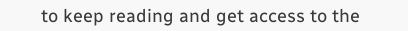to keep reading and get access to the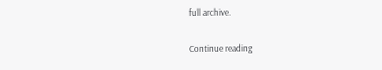full archive.

Continue reading